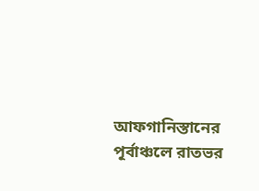আফগানিস্তানের পূর্বাঞ্চলে রাতভর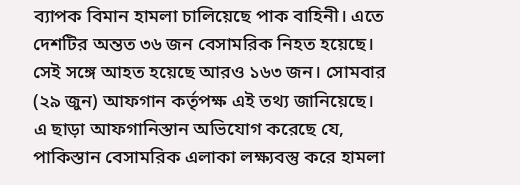ব্যাপক বিমান হামলা চালিয়েছে পাক বাহিনী। এতে দেশটির অন্তত ৩৬ জন বেসামরিক নিহত হয়েছে। সেই সঙ্গে আহত হয়েছে আরও ১৬৩ জন। সোমবার (২৯ জুন) আফগান কর্তৃপক্ষ এই তথ্য জানিয়েছে।
এ ছাড়া আফগানিস্তান অভিযোগ করেছে যে, পাকিস্তান বেসামরিক এলাকা লক্ষ্যবস্তু করে হামলা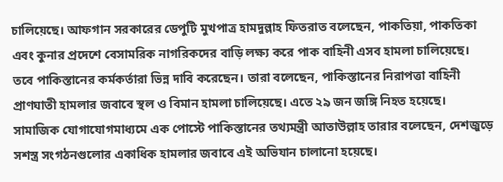চালিয়েছে। আফগান সরকারের ডেপুটি মুখপাত্র হামদুল্লাহ ফিতরাত বলেছেন, পাকতিয়া, পাকতিকা এবং কুনার প্রদেশে বেসামরিক নাগরিকদের বাড়ি লক্ষ্য করে পাক বাহিনী এসব হামলা চালিয়েছে।
তবে পাকিস্তানের কর্মকর্তারা ভিন্ন দাবি করেছেন। তারা বলেছেন, পাকিস্তানের নিরাপত্তা বাহিনী প্রাণঘাতী হামলার জবাবে স্থল ও বিমান হামলা চালিয়েছে। এতে ২৯ জন জঙ্গি নিহত হয়েছে।
সামাজিক যোগাযোগমাধ্যমে এক পোস্টে পাকিস্তানের তথ্যমন্ত্রী আতাউল্লাহ তারার বলেছেন, দেশজুড়ে সশস্ত্র সংগঠনগুলোর একাধিক হামলার জবাবে এই অভিযান চালানো হয়েছে।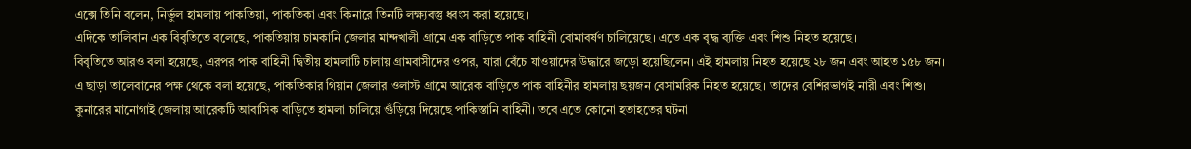এক্সে তিনি বলেন, নির্ভুল হামলায় পাকতিয়া, পাকতিকা এবং কিনারে তিনটি লক্ষ্যবস্তু ধ্বংস করা হয়েছে।
এদিকে তালিবান এক বিবৃতিতে বলেছে, পাকতিয়ায় চামকানি জেলার মান্দখালী গ্রামে এক বাড়িতে পাক বাহিনী বোমাবর্ষণ চালিয়েছে। এতে এক বৃদ্ধ ব্যক্তি এবং শিশু নিহত হয়েছে।
বিবৃতিতে আরও বলা হয়েছে, এরপর পাক বাহিনী দ্বিতীয় হামলাটি চালায় গ্রামবাসীদের ওপর, যারা বেঁচে যাওয়াদের উদ্ধারে জড়ো হয়েছিলেন। এই হামলায় নিহত হয়েছে ২৮ জন এবং আহত ১৫৮ জন।
এ ছাড়া তালেবানের পক্ষ থেকে বলা হয়েছে, পাকতিকার গিয়ান জেলার ওলাস্ট গ্রামে আরেক বাড়িতে পাক বাহিনীর হামলায় ছয়জন বেসামরিক নিহত হয়েছে। তাদের বেশিরভাগই নারী এবং শিশু।
কুনারের মানোগাই জেলায় আরেকটি আবাসিক বাড়িতে হামলা চালিয়ে গুঁড়িয়ে দিয়েছে পাকিস্তানি বাহিনী। তবে এতে কোনো হতাহতের ঘটনা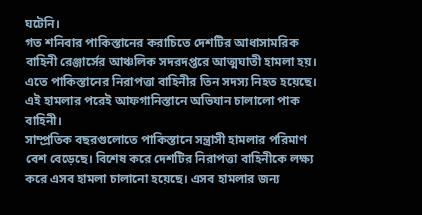ঘটেনি।
গত শনিবার পাকিস্তানের করাচিতে দেশটির আধাসামরিক বাহিনী রেঞ্জার্সের আঞ্চলিক সদরদপ্তরে আত্মঘাতী হামলা হয়। এতে পাকিস্তানের নিরাপত্তা বাহিনীর তিন সদস্য নিহত হয়েছে। এই হামলার পরেই আফগানিস্তানে অভিযান চালালো পাক বাহিনী।
সাম্প্রতিক বছরগুলোতে পাকিস্তানে সন্ত্রাসী হামলার পরিমাণ বেশ বেড়েছে। বিশেষ করে দেশটির নিরাপত্তা বাহিনীকে লক্ষ্য করে এসব হামলা চালানো হয়েছে। এসব হামলার জন্য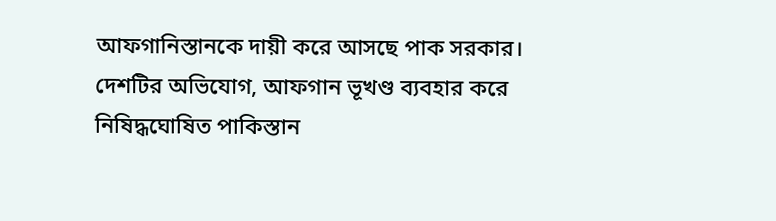আফগানিস্তানকে দায়ী করে আসছে পাক সরকার।
দেশটির অভিযোগ, আফগান ভূখণ্ড ব্যবহার করে নিষিদ্ধঘোষিত পাকিস্তান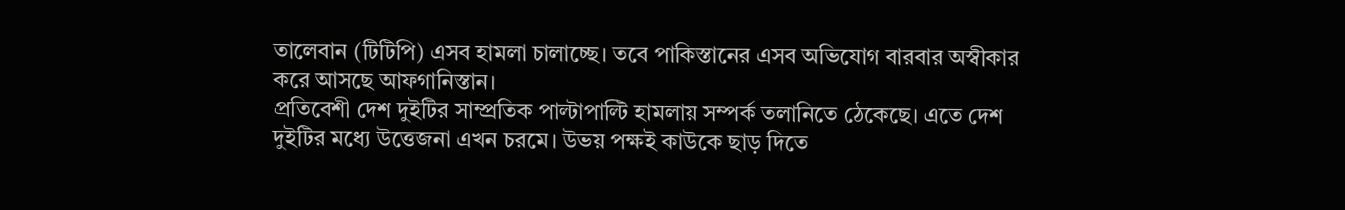তালেবান (টিটিপি) এসব হামলা চালাচ্ছে। তবে পাকিস্তানের এসব অভিযোগ বারবার অস্বীকার করে আসছে আফগানিস্তান।
প্রতিবেশী দেশ দুইটির সাম্প্রতিক পাল্টাপাল্টি হামলায় সম্পর্ক তলানিতে ঠেকেছে। এতে দেশ দুইটির মধ্যে উত্তেজনা এখন চরমে। উভয় পক্ষই কাউকে ছাড় দিতে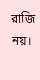রাজি নয়।